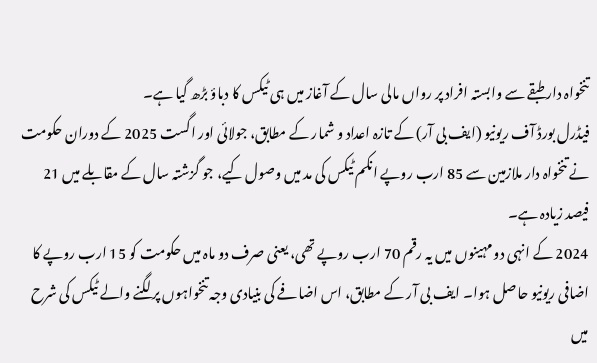تنخواہ دار طبقے سے وابستہ افراد پر رواں مالی سال کے آغاز میں ہی ٹیکس کا دباؤ بڑھ گیا ہے۔
فیڈرل بورڈ آف ریونیو (ایف بی آر) کے تازہ اعداد و شمار کے مطابق، جولائی اور اگست 2025 کے دوران حکومت نے تنخواہ دار ملازمین سے 85 ارب روپے انکم ٹیکس کی مد میں وصول کیے، جو گزشتہ سال کے مقابلے میں 21 فیصد زیادہ ہے۔
2024 کے انہی دو مہینوں میں یہ رقم 70 ارب روپے تھی، یعنی صرف دو ماہ میں حکومت کو 15 ارب روپے کا اضافی ریونیو حاصل ہوا۔ ایف بی آر کے مطابق، اس اضافے کی بنیادی وجہ تنخواہوں پر لگنے والے ٹیکس کی شرح میں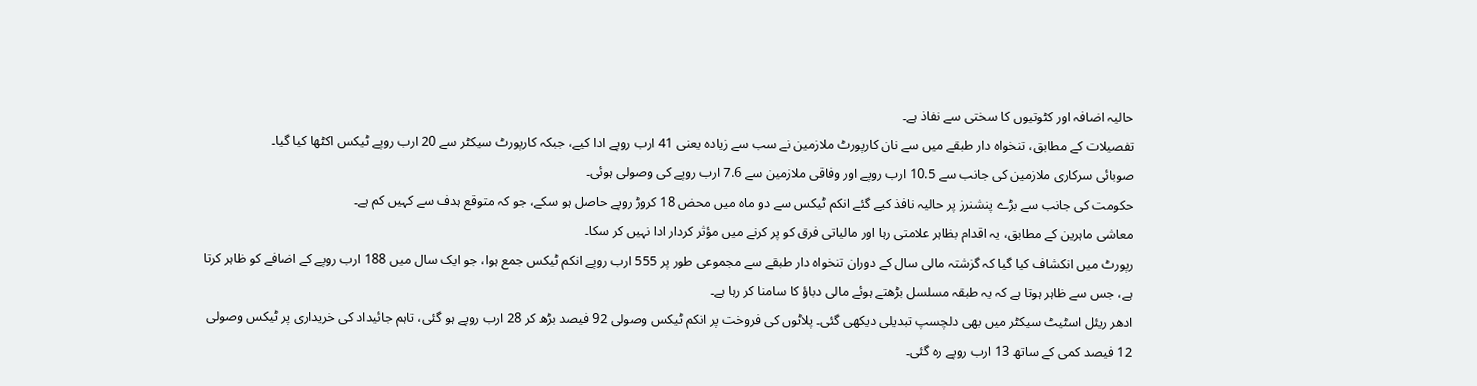حالیہ اضافہ اور کٹوتیوں کا سختی سے نفاذ ہے۔
تفصیلات کے مطابق، تنخواہ دار طبقے میں سے نان کارپورٹ ملازمین نے سب سے زیادہ یعنی 41 ارب روپے ادا کیے، جبکہ کارپورٹ سیکٹر سے 20 ارب روپے ٹیکس اکٹھا کیا گیا۔
صوبائی سرکاری ملازمین کی جانب سے 10.5 ارب روپے اور وفاقی ملازمین سے 7.6 ارب روپے کی وصولی ہوئی۔
حکومت کی جانب سے بڑے پنشنرز پر حالیہ نافذ کیے گئے انکم ٹیکس سے دو ماہ میں محض 18 کروڑ روپے حاصل ہو سکے، جو کہ متوقع ہدف سے کہیں کم ہے۔
معاشی ماہرین کے مطابق، یہ اقدام بظاہر علامتی رہا اور مالیاتی فرق کو پر کرنے میں مؤثر کردار ادا نہیں کر سکا۔
رپورٹ میں انکشاف کیا گیا کہ گزشتہ مالی سال کے دوران تنخواہ دار طبقے سے مجموعی طور پر 555 ارب روپے انکم ٹیکس جمع ہوا، جو ایک سال میں 188 ارب روپے کے اضافے کو ظاہر کرتا ہے، جس سے ظاہر ہوتا ہے کہ یہ طبقہ مسلسل بڑھتے ہوئے مالی دباؤ کا سامنا کر رہا ہے۔
ادھر ریئل اسٹیٹ سیکٹر میں بھی دلچسپ تبدیلی دیکھی گئی۔ پلاٹوں کی فروخت پر انکم ٹیکس وصولی 92 فیصد بڑھ کر 28 ارب روپے ہو گئی، تاہم جائیداد کی خریداری پر ٹیکس وصولی 12 فیصد کمی کے ساتھ 13 ارب روپے رہ گئی۔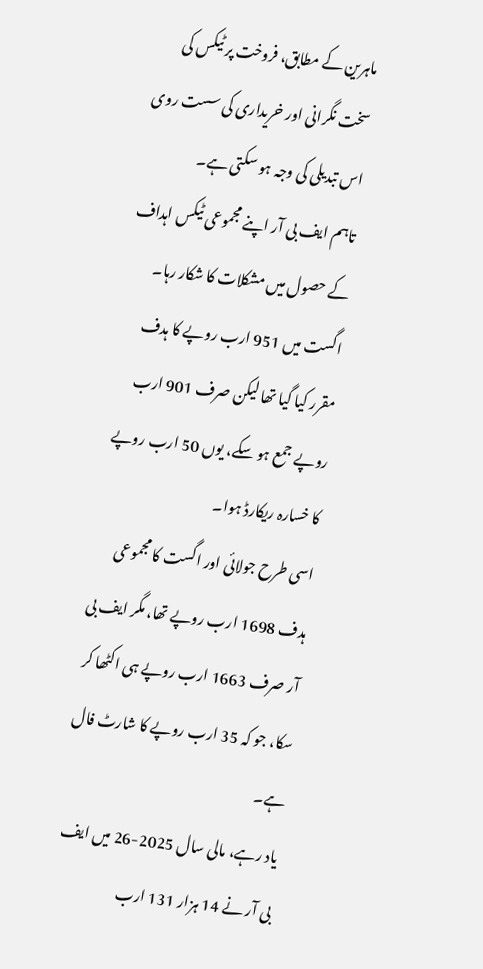ماہرین کے مطابق، فروخت پر ٹیکس کی سخت نگرانی اور خریداری کی سست روی اس تبدیلی کی وجہ ہو سکتی ہے۔
تاہم ایف بی آر اپنے مجموعی ٹیکس اہداف کے حصول میں مشکلات کا شکار رہا۔ اگست میں 951 ارب روپے کا ہدف مقرر کیا گیا تھا لیکن صرف 901 ارب روپے جمع ہو سکے، یوں 50 ارب روپے کا خسارہ ریکارڈ ہوا۔
اسی طرح جولائی اور اگست کا مجموعی ہدف 1698 ارب روپے تھا، مگر ایف بی آر صرف 1663 ارب روپے ہی اکٹھا کر سکا، جو کہ 35 ارب روپے کا شارٹ فال ہے۔
یاد رہے، مالی سال 2025-26 میں ایف بی آر نے 14 ہزار 131 ارب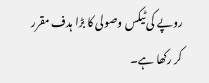روپے کی ٹیکس وصولی کا بڑا ہدف مقرر کر رکھا ہے۔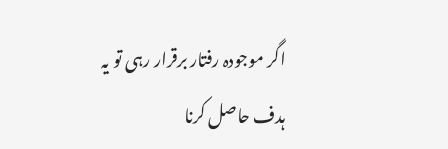اگر موجودہ رفتار برقرار رہی تو یہ ہدف حاصل کرنا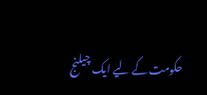حکومت کے لیے ایک چیلنج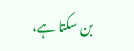بن سکتا ہے،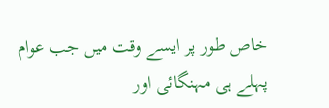خاص طور پر ایسے وقت میں جب عوام پہلے ہی مہنگائی اور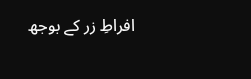افراطِ زر کے بوجھ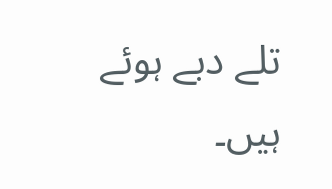تلے دبے ہوئے ہیں۔